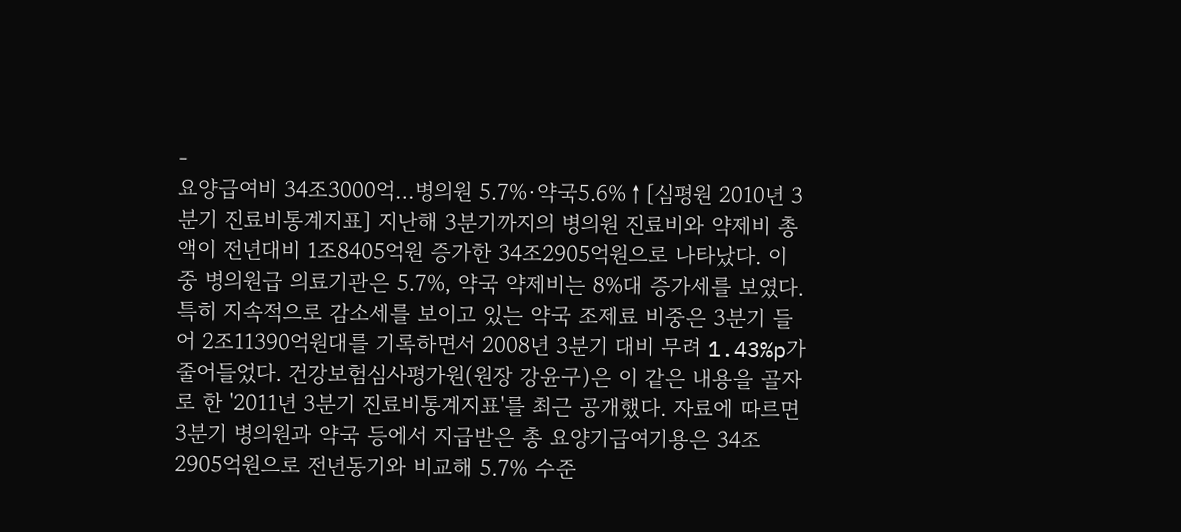-
요양급여비 34조3000억…병의원 5.7%·약국5.6%↑[심평원 2010년 3분기 진료비통계지표] 지난해 3분기까지의 병의원 진료비와 약제비 총액이 전년대비 1조8405억원 증가한 34조2905억원으로 나타났다. 이 중 병의원급 의료기관은 5.7%, 약국 약제비는 8%대 증가세를 보였다. 특히 지속적으로 감소세를 보이고 있는 약국 조제료 비중은 3분기 들어 2조11390억원대를 기록하면서 2008년 3분기 대비 무려 1.43%p가 줄어들었다. 건강보험심사평가원(원장 강윤구)은 이 같은 내용을 골자로 한 '2011년 3분기 진료비통계지표'를 최근 공개했다. 자료에 따르면 3분기 병의원과 약국 등에서 지급받은 총 요양기급여기용은 34조2905억원으로 전년동기와 비교해 5.7% 수준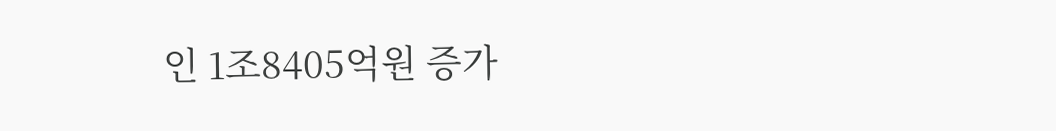인 1조8405억원 증가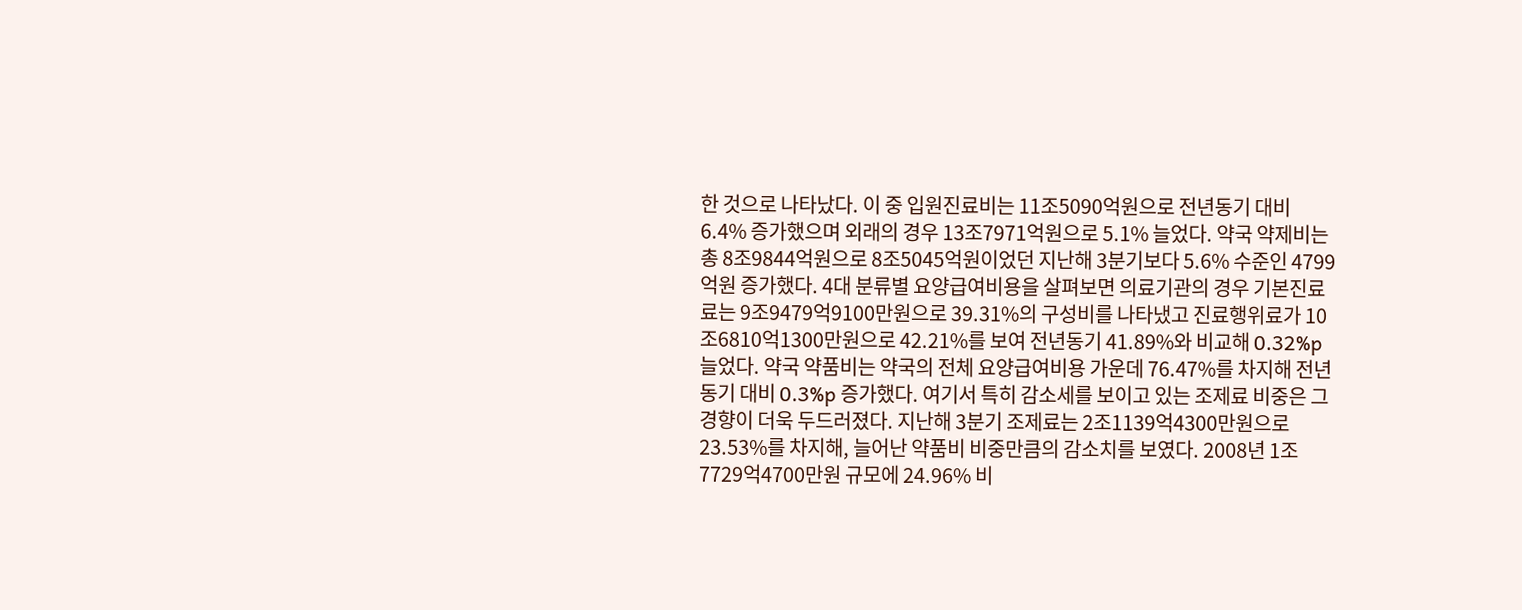한 것으로 나타났다. 이 중 입원진료비는 11조5090억원으로 전년동기 대비 6.4% 증가했으며 외래의 경우 13조7971억원으로 5.1% 늘었다. 약국 약제비는 총 8조9844억원으로 8조5045억원이었던 지난해 3분기보다 5.6% 수준인 4799억원 증가했다. 4대 분류별 요양급여비용을 살펴보면 의료기관의 경우 기본진료료는 9조9479억9100만원으로 39.31%의 구성비를 나타냈고 진료행위료가 10조6810억1300만원으로 42.21%를 보여 전년동기 41.89%와 비교해 0.32%p 늘었다. 약국 약품비는 약국의 전체 요양급여비용 가운데 76.47%를 차지해 전년동기 대비 0.3%p 증가했다. 여기서 특히 감소세를 보이고 있는 조제료 비중은 그 경향이 더욱 두드러졌다. 지난해 3분기 조제료는 2조1139억4300만원으로 23.53%를 차지해, 늘어난 약품비 비중만큼의 감소치를 보였다. 2008년 1조7729억4700만원 규모에 24.96% 비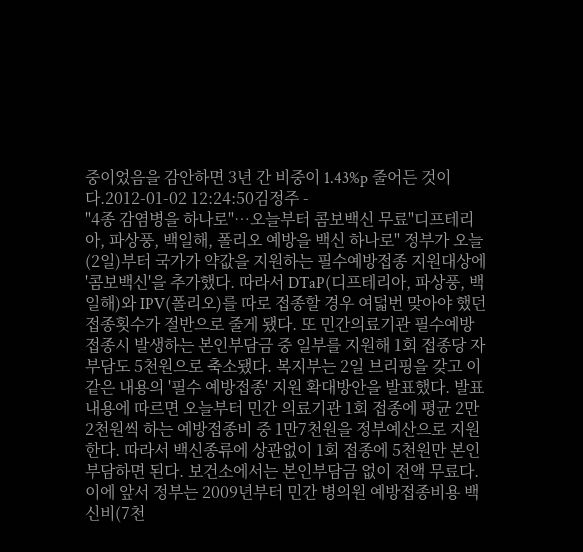중이었음을 감안하면 3년 간 비중이 1.43%p 줄어든 것이다.2012-01-02 12:24:50김정주 -
"4종 감염병을 하나로"…오늘부터 콤보백신 무료"디프테리아, 파상풍, 백일해, 폴리오 예방을 백신 하나로" 정부가 오늘(2일)부터 국가가 약값을 지원하는 필수예방접종 지원대상에 '콤보백신'을 추가했다. 따라서 DTaP(디프테리아, 파상풍, 백일해)와 IPV(폴리오)를 따로 접종할 경우 여덟번 맞아야 했던 접종횟수가 절반으로 줄게 됐다. 또 민간의료기관 필수예방접종시 발생하는 본인부담금 중 일부를 지원해 1회 접종당 자부담도 5천원으로 축소됐다. 복지부는 2일 브리핑을 갖고 이 같은 내용의 '필수 예방접종' 지원 확대방안을 발표했다. 발표내용에 따르면 오늘부터 민간 의료기관 1회 접종에 평균 2만2천원씩 하는 예방접종비 중 1만7천원을 정부예산으로 지원한다. 따라서 백신종류에 상관없이 1회 접종에 5천원만 본인부담하면 된다. 보건소에서는 본인부담금 없이 전액 무료다. 이에 앞서 정부는 2009년부터 민간 병의원 예방접종비용 백신비(7천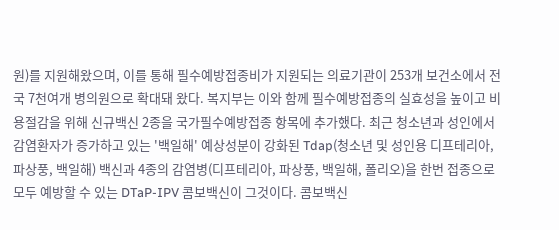원)를 지원해왔으며, 이를 통해 필수예방접종비가 지원되는 의료기관이 253개 보건소에서 전국 7천여개 병의원으로 확대돼 왔다. 복지부는 이와 함께 필수예방접종의 실효성을 높이고 비용절감을 위해 신규백신 2종을 국가필수예방접종 항목에 추가했다. 최근 청소년과 성인에서 감염환자가 증가하고 있는 '백일해' 예상성분이 강화된 Tdap(청소년 및 성인용 디프테리아, 파상풍, 백일해) 백신과 4종의 감염병(디프테리아, 파상풍, 백일해, 폴리오)을 한번 접종으로 모두 예방할 수 있는 DTaP-IPV 콤보백신이 그것이다. 콤보백신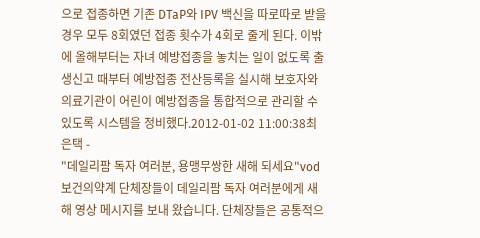으로 접종하면 기존 DTaP와 IPV 백신을 따로따로 받을 경우 모두 8회였던 접종 횟수가 4회로 줄게 된다. 이밖에 올해부터는 자녀 예방접종을 놓치는 일이 없도록 출생신고 때부터 예방접종 전산등록을 실시해 보호자와 의료기관이 어린이 예방접종을 통합적으로 관리할 수 있도록 시스템을 정비했다.2012-01-02 11:00:38최은택 -
"데일리팜 독자 여러분, 용맹무쌍한 새해 되세요"vod 보건의약계 단체장들이 데일리팜 독자 여러분에게 새해 영상 메시지를 보내 왔습니다. 단체장들은 공통적으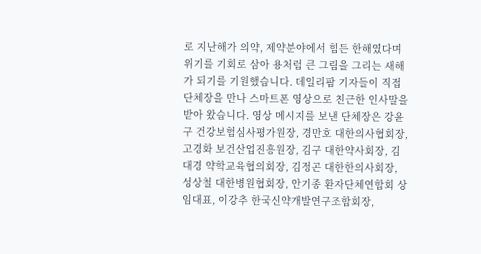로 지난해가 의약, 제약분야에서 힘든 한해였다며 위기를 기회로 삼아 용처럼 큰 그림을 그리는 새해가 되기를 기원했습니다. 데일리팜 기자들이 직접 단체장을 만나 스마트폰 영상으로 친근한 인사말을 받아 왔습니다. 영상 메시지를 보낸 단체장은 강윤구 건강보험심사평가원장, 경만호 대한의사협회장, 고경화 보건산업진흥원장, 김구 대한약사회장, 김대경 약학교육협의회장, 김정곤 대한한의사회장, 성상철 대한병원협회장, 안기종 환자단체연합회 상임대표, 이강추 한국신약개발연구조합회장,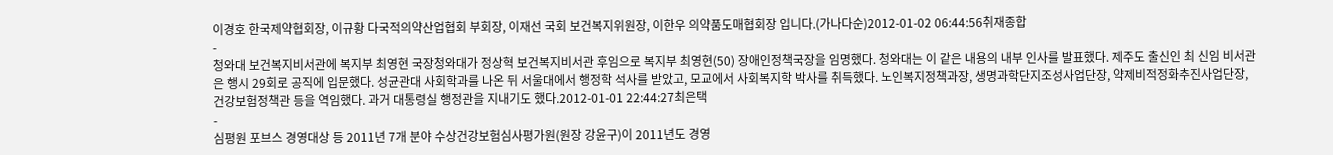이경호 한국제약협회장, 이규황 다국적의약산업협회 부회장, 이재선 국회 보건복지위원장, 이한우 의약품도매협회장 입니다.(가나다순)2012-01-02 06:44:56취재종합
-
청와대 보건복지비서관에 복지부 최영현 국장청와대가 정상혁 보건복지비서관 후임으로 복지부 최영현(50) 장애인정책국장을 임명했다. 청와대는 이 같은 내용의 내부 인사를 발표했다. 제주도 출신인 최 신임 비서관은 행시 29회로 공직에 입문했다. 성균관대 사회학과를 나온 뒤 서울대에서 행정학 석사를 받았고, 모교에서 사회복지학 박사를 취득했다. 노인복지정책과장, 생명과학단지조성사업단장, 약제비적정화추진사업단장, 건강보험정책관 등을 역임했다. 과거 대통령실 행정관을 지내기도 했다.2012-01-01 22:44:27최은택
-
심평원 포브스 경영대상 등 2011년 7개 분야 수상건강보험심사평가원(원장 강윤구)이 2011년도 경영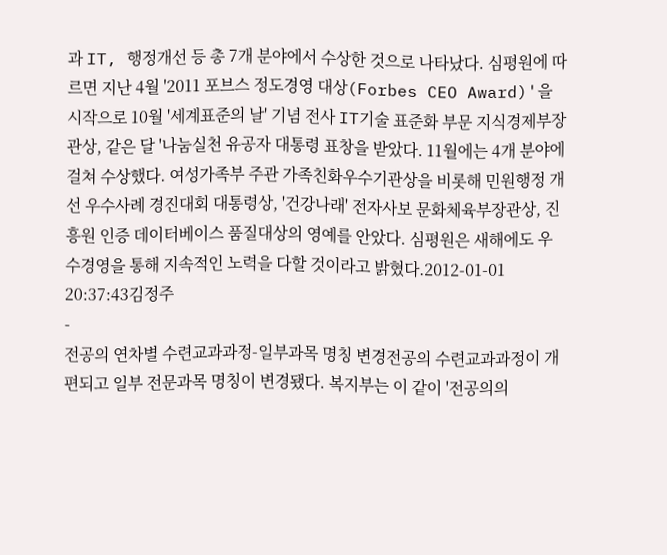과 IT, 행정개선 등 총 7개 분야에서 수상한 것으로 나타났다. 심평원에 따르면 지난 4월 '2011 포브스 정도경영 대상(Forbes CEO Award)'을 시작으로 10월 '세계표준의 날' 기념 전사 IT기술 표준화 부문 지식경제부장관상, 같은 달 '나눔실천 유공자 대통령 표창을 받았다. 11월에는 4개 분야에 걸쳐 수상했다. 여성가족부 주관 가족친화우수기관상을 비롯해 민원행정 개선 우수사례 경진대회 대통령상, '건강나래' 전자사보 문화체육부장관상, 진흥원 인증 데이터베이스 품질대상의 영예를 안았다. 심평원은 새해에도 우수경영을 통해 지속적인 노력을 다할 것이라고 밝혔다.2012-01-01 20:37:43김정주
-
전공의 연차별 수련교과과정-일부과목 명칭 변경전공의 수련교과과정이 개편되고 일부 전문과목 명칭이 변경됐다. 복지부는 이 같이 '전공의의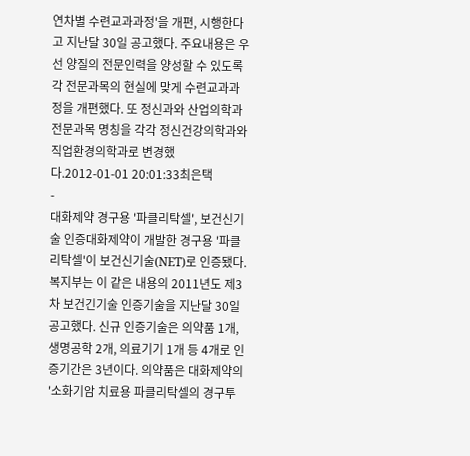연차별 수련교과과정'을 개편, 시행한다고 지난달 30일 공고했다. 주요내용은 우선 양질의 전문인력을 양성할 수 있도록 각 전문과목의 현실에 맞게 수련교과과정을 개편했다. 또 정신과와 산업의학과 전문과목 명칭을 각각 정신건강의학과와 직업환경의학과로 변경했다.2012-01-01 20:01:33최은택
-
대화제약 경구용 '파클리탁셀', 보건신기술 인증대화제약이 개발한 경구용 '파클리탁셀'이 보건신기술(NET)로 인증됐다. 복지부는 이 같은 내용의 2011년도 제3차 보건긴기술 인증기술을 지난달 30일 공고했다. 신규 인증기술은 의약품 1개, 생명공학 2개, 의료기기 1개 등 4개로 인증기간은 3년이다. 의약품은 대화제약의 '소화기암 치료용 파클리탁셀의 경구투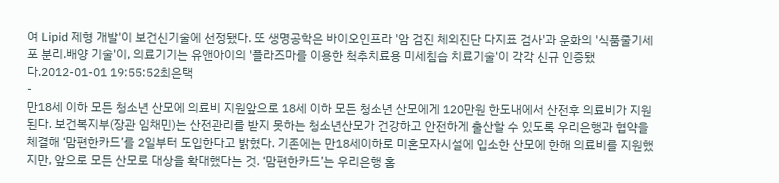여 Lipid 제형 개발'이 보건신기술에 선정됐다. 또 생명공학은 바이오인프라 '암 검진 체외진단 다지표 검사'과 운화의 '식품줄기세포 분리.배양 기술'이, 의료기기는 유앤아이의 '플라즈마를 이용한 척추치료용 미세침습 치료기술'이 각각 신규 인증됐다.2012-01-01 19:55:52최은택
-
만18세 이하 모든 청소년 산모에 의료비 지원앞으로 18세 이하 모든 청소년 산모에게 120만원 한도내에서 산전후 의료비가 지원된다. 보건복지부(장관 임채민)는 산전관리를 받지 못하는 청소년산모가 건강하고 안전하게 출산할 수 있도록 우리은행과 협약을 체결해 ‘맘편한카드’를 2일부터 도입한다고 밝혔다. 기존에는 만18세이하로 미혼모자시설에 입소한 산모에 한해 의료비를 지원했지만, 앞으로 모든 산모로 대상을 확대했다는 것. ‘맘편한카드’는 우리은행 홈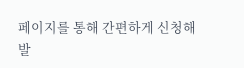페이지를 통해 간편하게 신청해 발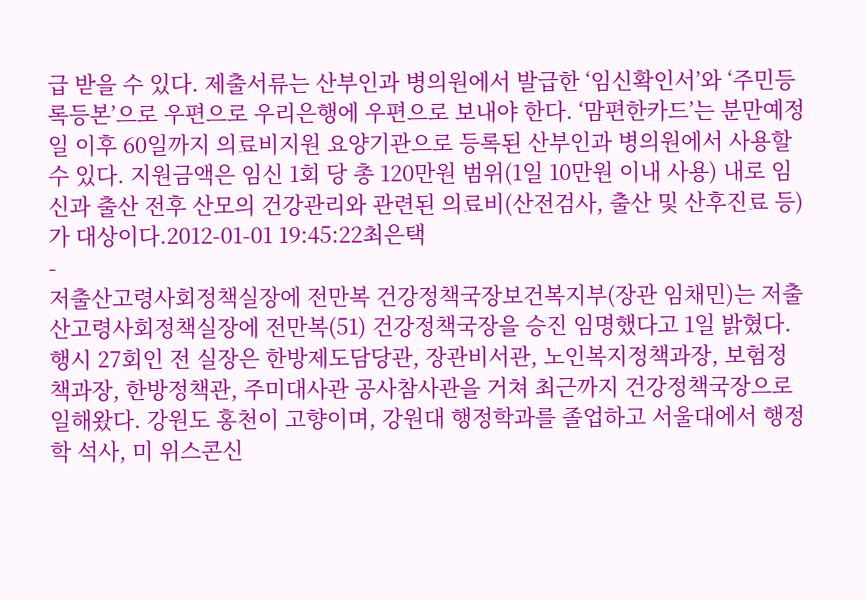급 받을 수 있다. 제출서류는 산부인과 병의원에서 발급한 ‘임신확인서’와 ‘주민등록등본’으로 우편으로 우리은행에 우편으로 보내야 한다. ‘맘편한카드’는 분만예정일 이후 60일까지 의료비지원 요양기관으로 등록된 산부인과 병의원에서 사용할 수 있다. 지원금액은 임신 1회 당 총 120만원 범위(1일 10만원 이내 사용) 내로 임신과 출산 전후 산모의 건강관리와 관련된 의료비(산전검사, 출산 및 산후진료 등)가 대상이다.2012-01-01 19:45:22최은택
-
저출산고령사회정책실장에 전만복 건강정책국장보건복지부(장관 임채민)는 저출산고령사회정책실장에 전만복(51) 건강정책국장을 승진 임명했다고 1일 밝혔다. 행시 27회인 전 실장은 한방제도담당관, 장관비서관, 노인복지정책과장, 보험정책과장, 한방정책관, 주미대사관 공사참사관을 거쳐 최근까지 건강정책국장으로 일해왔다. 강원도 홍천이 고향이며, 강원대 행정학과를 졸업하고 서울대에서 행정학 석사, 미 위스콘신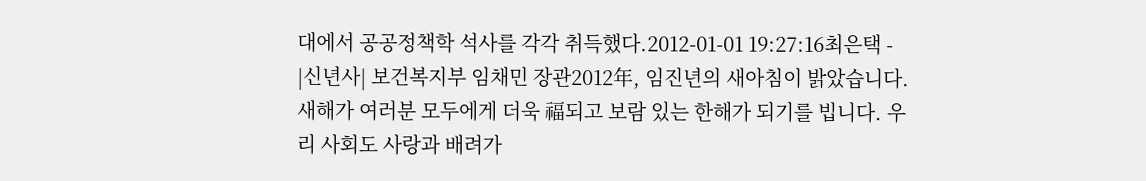대에서 공공정책학 석사를 각각 취득했다.2012-01-01 19:27:16최은택 -
|신년사| 보건복지부 임채민 장관2012年, 임진년의 새아침이 밝았습니다. 새해가 여러분 모두에게 더욱 福되고 보람 있는 한해가 되기를 빕니다. 우리 사회도 사랑과 배려가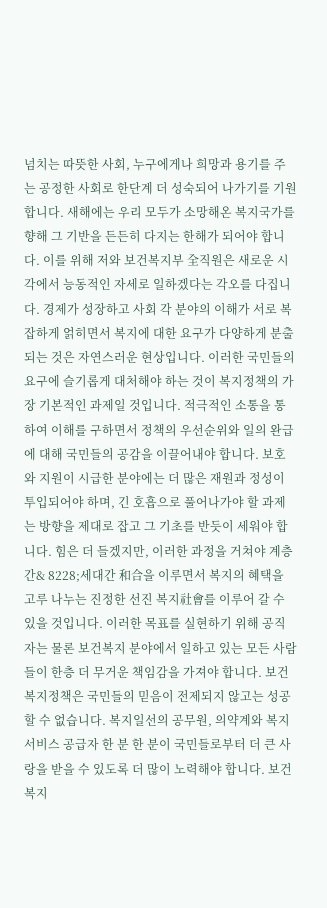넘치는 따뜻한 사회, 누구에게나 희망과 용기를 주는 공정한 사회로 한단계 더 성숙되어 나가기를 기원합니다. 새해에는 우리 모두가 소망해온 복지국가를 향해 그 기반을 든든히 다지는 한해가 되어야 합니다. 이를 위해 저와 보건복지부 全직원은 새로운 시각에서 능동적인 자세로 일하겠다는 각오를 다집니다. 경제가 성장하고 사회 각 분야의 이해가 서로 복잡하게 얽히면서 복지에 대한 요구가 다양하게 분출되는 것은 자연스러운 현상입니다. 이러한 국민들의 요구에 슬기롭게 대처해야 하는 것이 복지정책의 가장 기본적인 과제일 것입니다. 적극적인 소통을 통하여 이해를 구하면서 정책의 우선순위와 일의 완급에 대해 국민들의 공감을 이끌어내야 합니다. 보호와 지원이 시급한 분야에는 더 많은 재원과 정성이 투입되어야 하며, 긴 호흡으로 풀어나가야 할 과제는 방향을 제대로 잡고 그 기초를 반듯이 세워야 합니다. 힘은 더 들겠지만, 이러한 과정을 거쳐야 계층간& 8228;세대간 和合을 이루면서 복지의 혜택을 고루 나누는 진정한 선진 복지社會를 이루어 갈 수 있을 것입니다. 이러한 목표를 실현하기 위해 공직자는 물론 보건복지 분야에서 일하고 있는 모든 사람들이 한층 더 무거운 책임감을 가져야 합니다. 보건복지정책은 국민들의 믿음이 전제되지 않고는 성공할 수 없습니다. 복지일선의 공무원, 의약계와 복지서비스 공급자 한 분 한 분이 국민들로부터 더 큰 사랑을 받을 수 있도록 더 많이 노력해야 합니다. 보건복지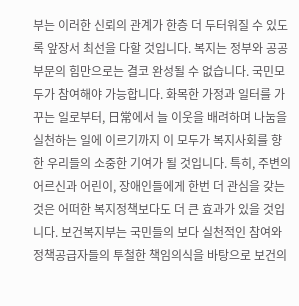부는 이러한 신뢰의 관계가 한층 더 두터워질 수 있도록 앞장서 최선을 다할 것입니다. 복지는 정부와 공공부문의 힘만으로는 결코 완성될 수 없습니다. 국민모두가 참여해야 가능합니다. 화목한 가정과 일터를 가꾸는 일로부터, 日常에서 늘 이웃을 배려하며 나눔을 실천하는 일에 이르기까지 이 모두가 복지사회를 향한 우리들의 소중한 기여가 될 것입니다. 특히, 주변의 어르신과 어린이, 장애인들에게 한번 더 관심을 갖는 것은 어떠한 복지정책보다도 더 큰 효과가 있을 것입니다. 보건복지부는 국민들의 보다 실천적인 참여와 정책공급자들의 투철한 책임의식을 바탕으로 보건의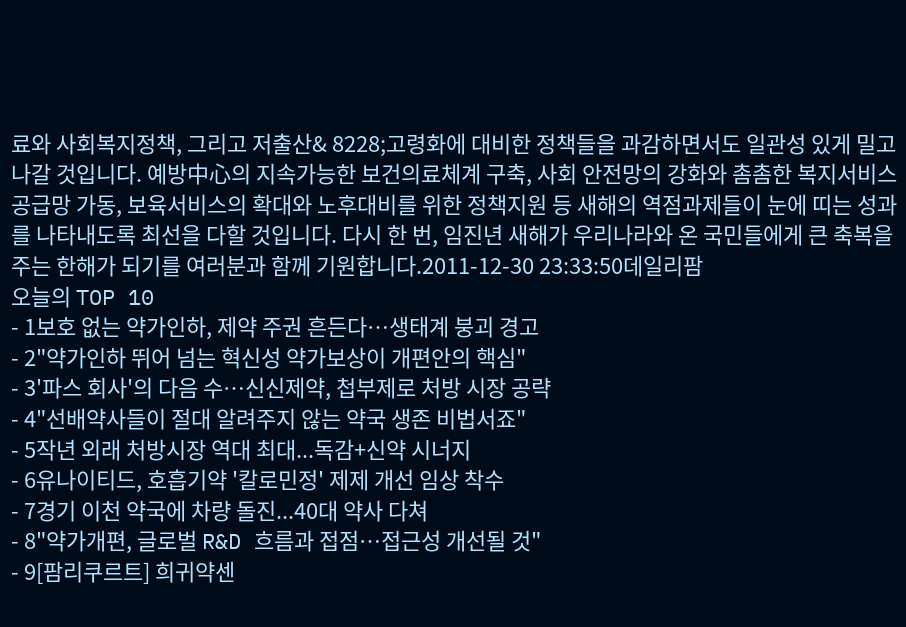료와 사회복지정책, 그리고 저출산& 8228;고령화에 대비한 정책들을 과감하면서도 일관성 있게 밀고 나갈 것입니다. 예방中心의 지속가능한 보건의료체계 구축, 사회 안전망의 강화와 촘촘한 복지서비스 공급망 가동, 보육서비스의 확대와 노후대비를 위한 정책지원 등 새해의 역점과제들이 눈에 띠는 성과를 나타내도록 최선을 다할 것입니다. 다시 한 번, 임진년 새해가 우리나라와 온 국민들에게 큰 축복을 주는 한해가 되기를 여러분과 함께 기원합니다.2011-12-30 23:33:50데일리팜
오늘의 TOP 10
- 1보호 없는 약가인하, 제약 주권 흔든다…생태계 붕괴 경고
- 2"약가인하 뛰어 넘는 혁신성 약가보상이 개편안의 핵심"
- 3'파스 회사'의 다음 수…신신제약, 첩부제로 처방 시장 공략
- 4"선배약사들이 절대 알려주지 않는 약국 생존 비법서죠"
- 5작년 외래 처방시장 역대 최대...독감+신약 시너지
- 6유나이티드, 호흡기약 '칼로민정' 제제 개선 임상 착수
- 7경기 이천 약국에 차량 돌진...40대 약사 다쳐
- 8"약가개편, 글로벌 R&D 흐름과 접점…접근성 개선될 것"
- 9[팜리쿠르트] 희귀약센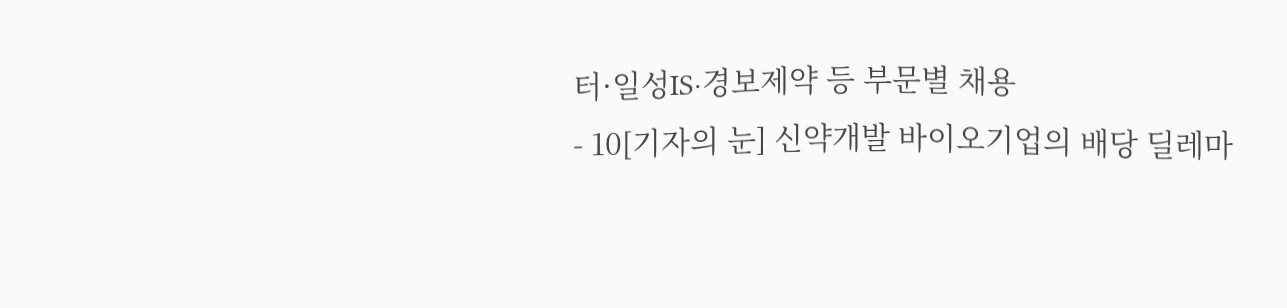터·일성IS·경보제약 등 부문별 채용
- 10[기자의 눈] 신약개발 바이오기업의 배당 딜레마